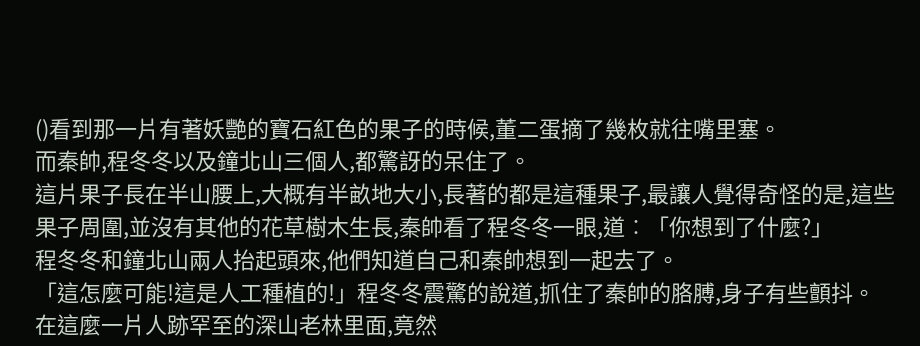()看到那一片有著妖艷的寶石紅色的果子的時候,董二蛋摘了幾枚就往嘴里塞。
而秦帥,程冬冬以及鐘北山三個人,都驚訝的呆住了。
這片果子長在半山腰上,大概有半畝地大小,長著的都是這種果子,最讓人覺得奇怪的是,這些果子周圍,並沒有其他的花草樹木生長,秦帥看了程冬冬一眼,道︰「你想到了什麼?」
程冬冬和鐘北山兩人抬起頭來,他們知道自己和秦帥想到一起去了。
「這怎麼可能!這是人工種植的!」程冬冬震驚的說道,抓住了秦帥的胳膊,身子有些顫抖。
在這麼一片人跡罕至的深山老林里面,竟然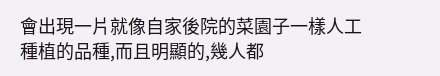會出現一片就像自家後院的菜園子一樣人工種植的品種,而且明顯的,幾人都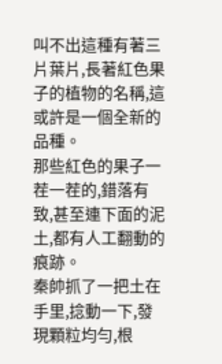叫不出這種有著三片葉片,長著紅色果子的植物的名稱,這或許是一個全新的品種。
那些紅色的果子一茬一茬的,錯落有致,甚至連下面的泥土,都有人工翻動的痕跡。
秦帥抓了一把土在手里,捻動一下,發現顆粒均勻,根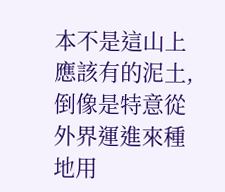本不是這山上應該有的泥土,倒像是特意從外界運進來種地用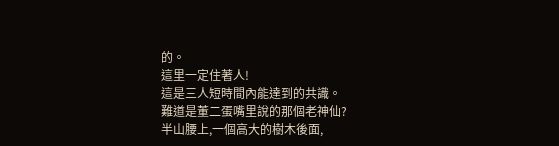的。
這里一定住著人!
這是三人短時間內能達到的共識。
難道是董二蛋嘴里說的那個老神仙?
半山腰上,一個高大的樹木後面,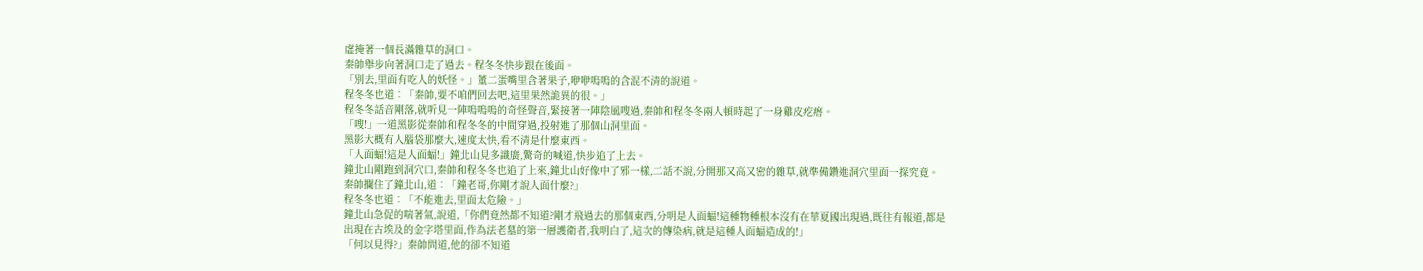虛掩著一個長滿雜草的洞口。
秦帥舉步向著洞口走了過去。程冬冬快步跟在後面。
「別去,里面有吃人的妖怪。」董二蛋嘴里含著果子,咿咿嗚嗚的含混不清的說道。
程冬冬也道︰「秦帥,要不咱們回去吧,這里果然詭異的很。」
程冬冬話音剛落,就听見一陣嗚嗚嗚的奇怪聲音,緊接著一陣陰風嗖過,秦帥和程冬冬兩人頓時起了一身雞皮疙瘩。
「嗖!」一道黑影從秦帥和程冬冬的中間穿過,投射進了那個山洞里面。
黑影大概有人腦袋那麼大,速度太快,看不清是什麼東西。
「人面蝠!這是人面蝠!」鐘北山見多識廣,驚奇的喊道,快步追了上去。
鐘北山剛跑到洞穴口,秦帥和程冬冬也追了上來,鐘北山好像中了邪一樣,二話不說,分開那又高又密的雜草,就準備鑽進洞穴里面一探究竟。
秦帥攔住了鐘北山,道︰「鐘老哥,你剛才說人面什麼?」
程冬冬也道︰「不能進去,里面太危險。」
鐘北山急促的喘著氣,說道,「你們竟然都不知道?剛才飛過去的那個東西,分明是人面蝠!這種物種根本沒有在華夏國出現過,既往有報道,都是出現在古埃及的金字塔里面,作為法老墓的第一層護衛者,我明白了,這次的傳染病,就是這種人面蝠造成的!」
「何以見得?」秦帥問道,他的卻不知道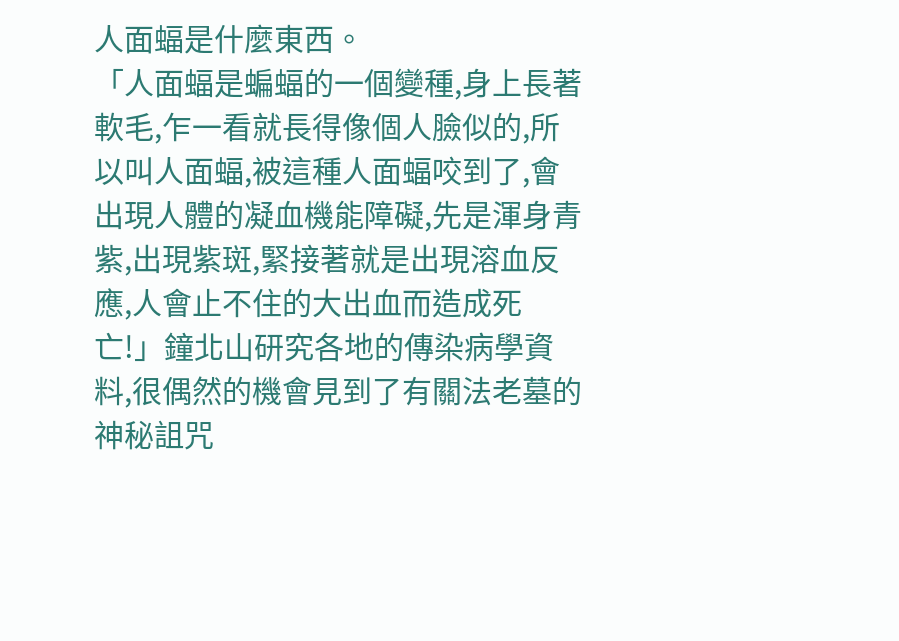人面蝠是什麼東西。
「人面蝠是蝙蝠的一個變種,身上長著軟毛,乍一看就長得像個人臉似的,所以叫人面蝠,被這種人面蝠咬到了,會出現人體的凝血機能障礙,先是渾身青紫,出現紫斑,緊接著就是出現溶血反應,人會止不住的大出血而造成死亡!」鐘北山研究各地的傳染病學資料,很偶然的機會見到了有關法老墓的神秘詛咒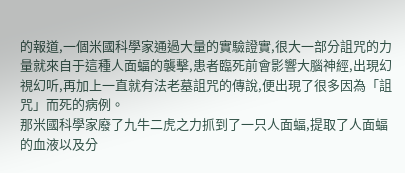的報道,一個米國科學家通過大量的實驗證實,很大一部分詛咒的力量就來自于這種人面蝠的襲擊,患者臨死前會影響大腦神經,出現幻視幻听,再加上一直就有法老墓詛咒的傳說,便出現了很多因為「詛咒」而死的病例。
那米國科學家廢了九牛二虎之力抓到了一只人面蝠,提取了人面蝠的血液以及分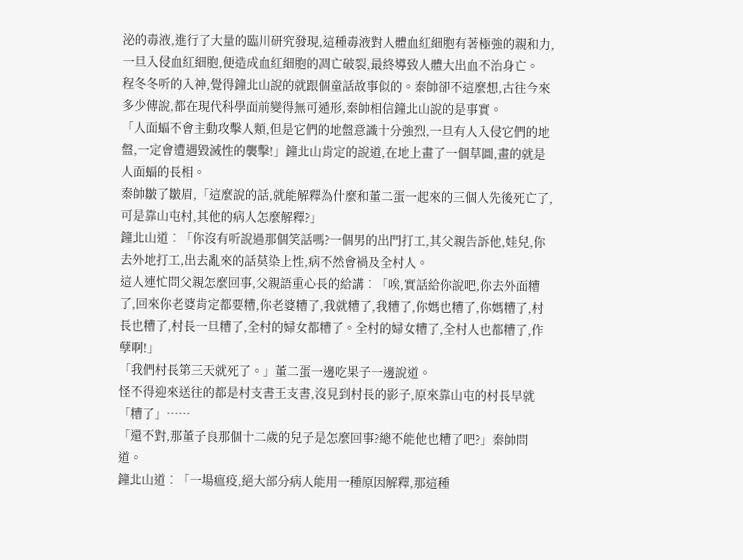泌的毒液,進行了大量的臨川研究發現,這種毒液對人體血紅細胞有著極強的親和力,一旦入侵血紅細胞,便造成血紅細胞的凋亡破裂,最終導致人體大出血不治身亡。
程冬冬听的入神,覺得鐘北山說的就跟個童話故事似的。秦帥卻不這麼想,古往今來多少傳說,都在現代科學面前變得無可遁形,秦帥相信鐘北山說的是事實。
「人面蝠不會主動攻擊人類,但是它們的地盤意識十分強烈,一旦有人入侵它們的地盤,一定會遭遇毀滅性的襲擊!」鐘北山肯定的說道,在地上畫了一個草圖,畫的就是人面蝠的長相。
秦帥皺了皺眉,「這麼說的話,就能解釋為什麼和董二蛋一起來的三個人先後死亡了,可是靠山屯村,其他的病人怎麼解釋?」
鐘北山道︰「你沒有听說過那個笑話嗎?一個男的出門打工,其父親告訴他,娃兒,你去外地打工,出去亂來的話莫染上性,病不然會禍及全村人。
這人連忙問父親怎麼回事,父親語重心長的給講︰「唉,實話給你說吧,你去外面糟了,回來你老婆肯定都要糟,你老婆糟了,我就糟了,我糟了,你媽也糟了,你媽糟了,村長也糟了,村長一旦糟了,全村的婦女都糟了。全村的婦女糟了,全村人也都糟了,作孽啊!」
「我們村長第三天就死了。」董二蛋一邊吃果子一邊說道。
怪不得迎來送往的都是村支書王支書,沒見到村長的影子,原來靠山屯的村長早就「糟了」……
「還不對,那董子良那個十二歲的兒子是怎麼回事?總不能他也糟了吧?」秦帥問道。
鐘北山道︰「一場瘟疫,絕大部分病人能用一種原因解釋,那這種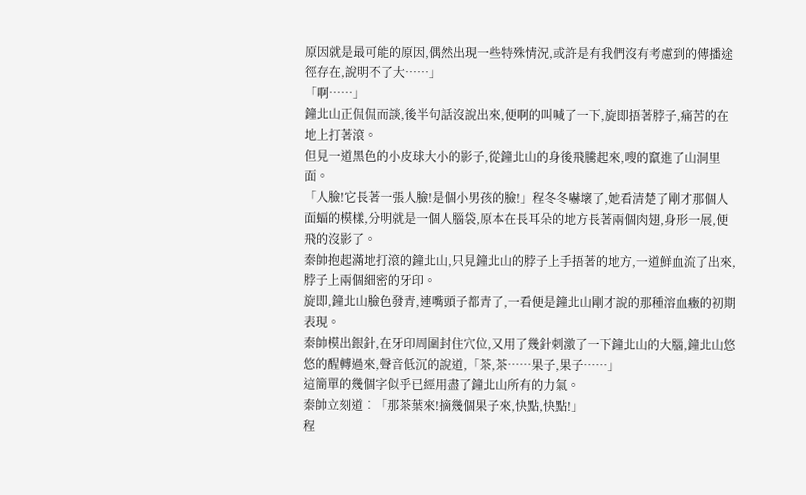原因就是最可能的原因,偶然出現一些特殊情況,或許是有我們沒有考慮到的傳播途徑存在,說明不了大……」
「啊……」
鐘北山正侃侃而談,後半句話沒說出來,便啊的叫喊了一下,旋即捂著脖子,痛苦的在地上打著滾。
但見一道黑色的小皮球大小的影子,從鐘北山的身後飛騰起來,嗖的竄進了山洞里面。
「人臉!它長著一張人臉!是個小男孩的臉!」程冬冬嚇壞了,她看清楚了剛才那個人面蝠的模樣,分明就是一個人腦袋,原本在長耳朵的地方長著兩個肉翅,身形一展,便飛的沒影了。
秦帥抱起滿地打滾的鐘北山,只見鐘北山的脖子上手捂著的地方,一道鮮血流了出來,脖子上兩個細密的牙印。
旋即,鐘北山臉色發青,連嘴頭子都青了,一看便是鐘北山剛才說的那種溶血癥的初期表現。
秦帥模出銀針,在牙印周圍封住穴位,又用了幾針刺激了一下鐘北山的大腦,鐘北山悠悠的醒轉過來,聲音低沉的說道,「茶,茶……果子,果子……」
這簡單的幾個字似乎已經用盡了鐘北山所有的力氣。
秦帥立刻道︰「那茶葉來!摘幾個果子來,快點,快點!」
程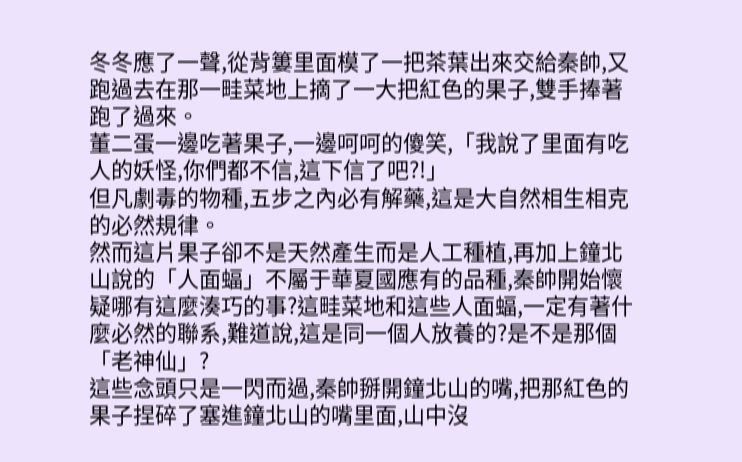冬冬應了一聲,從背簍里面模了一把茶葉出來交給秦帥,又跑過去在那一畦菜地上摘了一大把紅色的果子,雙手捧著跑了過來。
董二蛋一邊吃著果子,一邊呵呵的傻笑,「我說了里面有吃人的妖怪,你們都不信,這下信了吧?!」
但凡劇毒的物種,五步之內必有解藥,這是大自然相生相克的必然規律。
然而這片果子卻不是天然產生而是人工種植,再加上鐘北山說的「人面蝠」不屬于華夏國應有的品種,秦帥開始懷疑哪有這麼湊巧的事?這畦菜地和這些人面蝠,一定有著什麼必然的聯系,難道說,這是同一個人放養的?是不是那個「老神仙」?
這些念頭只是一閃而過,秦帥掰開鐘北山的嘴,把那紅色的果子捏碎了塞進鐘北山的嘴里面,山中沒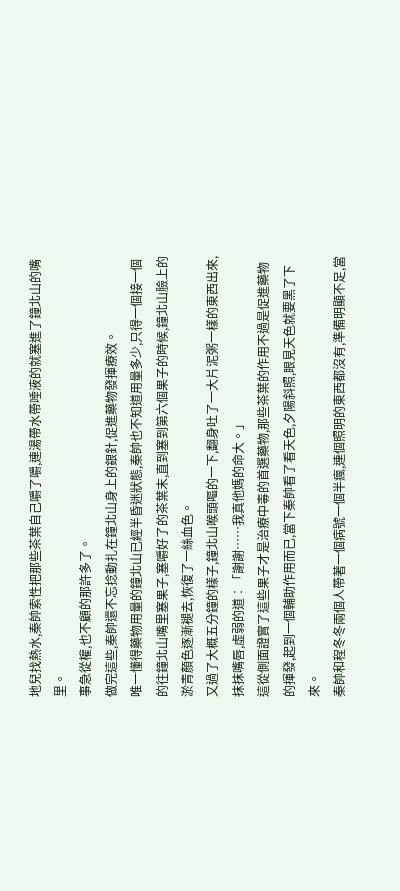地兒找熱水,秦帥索性把那些茶葉自己嚼了嚼,連湯帶水帶唾液的就塞進了鐘北山的嘴里。
事急從權,也不顧的那許多了。
做完這些,秦帥還不忘捻動扎在鐘北山身上的銀針,促進藥物發揮療效。
唯一懂得藥物用量的鐘北山已經半昏迷狀態,秦帥也不知道用量多少,只得一個接一個的往鐘北山嘴里塞果子,塞嚼好了的茶葉末,直到塞到第六個果子的時候,鐘北山臉上的淤青顏色逐漸褪去,恢復了一絲血色。
又過了大概五分鐘的樣子,鐘北山喉頭嘔的一下,翻身吐了一大片泥粥一樣的東西出來,抹抹嘴唇,虛弱的道︰「謝謝……我真他媽的命大。」
這從側面證實了這些果子才是治療中毒的首選藥物,那些茶葉的作用不過是促進藥物的揮發,起到一個輔助作用而已,當下秦帥看了看天色,夕陽斜照,眼見天色就要黑了下來。
秦帥和程冬冬兩個人帶著一個病號一個半瘋,連個照明的東西都沒有,準備明顯不足,當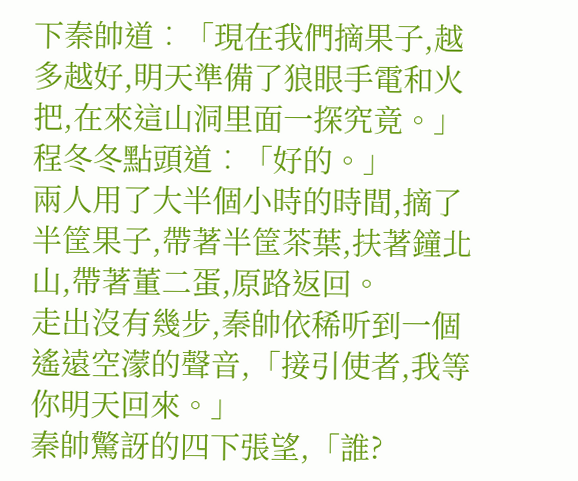下秦帥道︰「現在我們摘果子,越多越好,明天準備了狼眼手電和火把,在來這山洞里面一探究竟。」
程冬冬點頭道︰「好的。」
兩人用了大半個小時的時間,摘了半筐果子,帶著半筐茶葉,扶著鐘北山,帶著董二蛋,原路返回。
走出沒有幾步,秦帥依稀听到一個遙遠空濛的聲音,「接引使者,我等你明天回來。」
秦帥驚訝的四下張望,「誰?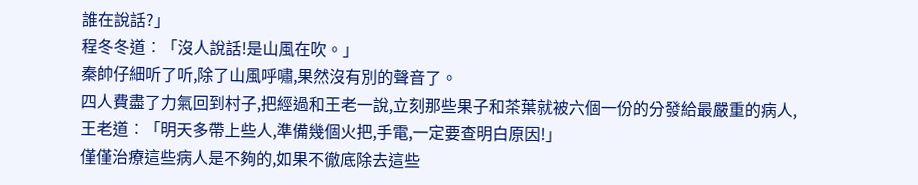誰在說話?」
程冬冬道︰「沒人說話!是山風在吹。」
秦帥仔細听了听,除了山風呼嘯,果然沒有別的聲音了。
四人費盡了力氣回到村子,把經過和王老一說,立刻那些果子和茶葉就被六個一份的分發給最嚴重的病人,王老道︰「明天多帶上些人,準備幾個火把,手電,一定要查明白原因!」
僅僅治療這些病人是不夠的,如果不徹底除去這些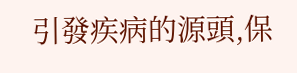引發疾病的源頭,保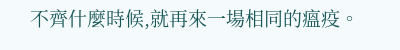不齊什麼時候,就再來一場相同的瘟疫。